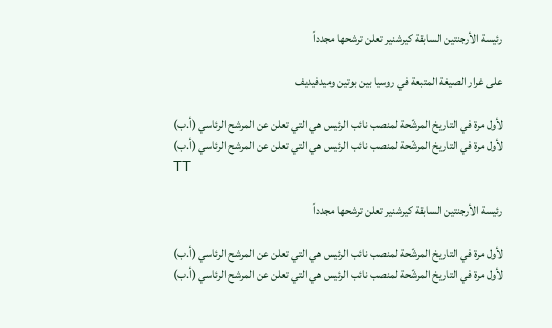رئيسة الأرجنتين السابقة كيرشنير تعلن ترشحها مجدداً

على غرار الصيغة المتبعة في روسيا بين بوتين وميدفيديف

لأول مرة في التاريخ المرشّحة لمنصب نائب الرئيس هي التي تعلن عن المرشح الرئاسي (أ.ب)
لأول مرة في التاريخ المرشّحة لمنصب نائب الرئيس هي التي تعلن عن المرشح الرئاسي (أ.ب)
TT

رئيسة الأرجنتين السابقة كيرشنير تعلن ترشحها مجدداً

لأول مرة في التاريخ المرشّحة لمنصب نائب الرئيس هي التي تعلن عن المرشح الرئاسي (أ.ب)
لأول مرة في التاريخ المرشّحة لمنصب نائب الرئيس هي التي تعلن عن المرشح الرئاسي (أ.ب)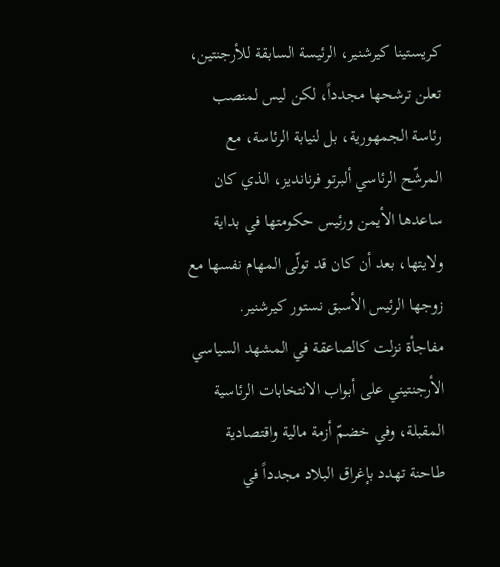كريستينا كيرشنير، الرئيسة السابقة للأرجنتين، تعلن ترشحها مجدداً، لكن ليس لمنصب رئاسة الجمهورية، بل لنيابة الرئاسة، مع المرشّح الرئاسي ألبرتو فرنانديز، الذي كان ساعدها الأيمن ورئيس حكومتها في بداية ولايتها، بعد أن كان قد تولّى المهام نفسها مع زوجها الرئيس الأسبق نستور كيرشنير.
مفاجأة نزلت كالصاعقة في المشهد السياسي الأرجنتيني على أبواب الانتخابات الرئاسية المقبلة، وفي خضمّ أزمة مالية واقتصادية طاحنة تهدد بإغراق البلاد مجدداً في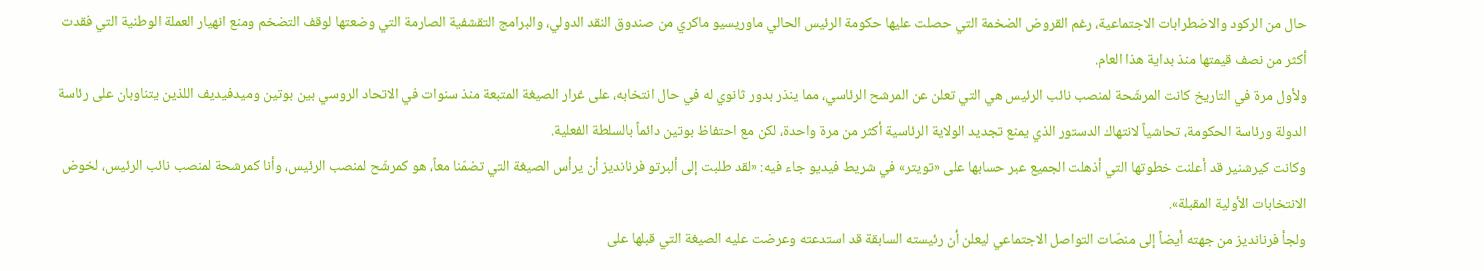حال من الركود والاضطرابات الاجتماعية، رغم القروض الضخمة التي حصلت عليها حكومة الرئيس الحالي ماوريسيو ماكري من صندوق النقد الدولي، والبرامج التقشفية الصارمة التي وضعتها لوقف التضخم ومنع انهيار العملة الوطنية التي فقدت أكثر من نصف قيمتها منذ بداية هذا العام.
ولأول مرة في التاريخ كانت المرشّحة لمنصب نائب الرئيس هي التي تعلن عن المرشح الرئاسي، مما ينذر بدور ثانوي له في حال انتخابه، على غرار الصيغة المتبعة منذ سنوات في الاتحاد الروسي بين بوتين وميدفيديف اللذين يتناوبان على رئاسة الدولة ورئاسة الحكومة، تحاشياً لانتهاك الدستور الذي يمنع تجديد الولاية الرئاسية أكثر من مرة واحدة، لكن مع احتفاظ بوتين دائماً بالسلطة الفعلية.
وكانت كيرشنير قد أعلنت خطوتها التي أذهلت الجميع عبر حسابها على «تويتر» في شريط فيديو جاء فيه: «لقد طلبت إلى ألبرتو فرنانديز أن يرأس الصيغة التي تضمّنا معاً، هو كمرشّح لمنصب الرئيس، وأنا كمرشحة لمنصب نائب الرئيس، لخوض الانتخابات الأولية المقبلة».
ولجأ فرنانديز من جهته أيضاً إلى منصّات التواصل الاجتماعي ليعلن أن رئيسته السابقة قد استدعته وعرضت عليه الصيغة التي قبلها على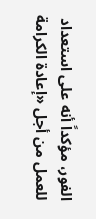الفور، مؤكداً أنه على استعداد للعمل من أجل «إعادة الكرامة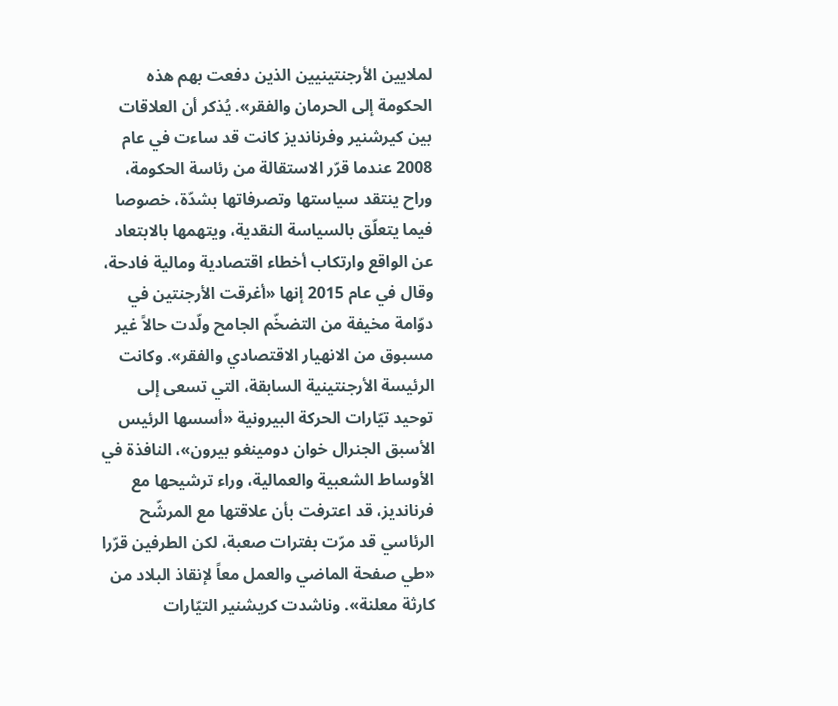لملايين الأرجنتينيين الذين دفعت بهم هذه الحكومة إلى الحرمان والفقر». يُذكر أن العلاقات بين كيرشنير وفرنانديز كانت قد ساءت في عام 2008 عندما قرّر الاستقالة من رئاسة الحكومة، وراح ينتقد سياستها وتصرفاتها بشدّة، خصوصا فيما يتعلّق بالسياسة النقدية، ويتهمها بالابتعاد عن الواقع وارتكاب أخطاء اقتصادية ومالية فادحة، وقال في عام 2015 إنها «أغرقت الأرجنتين في دوّامة مخيفة من التضخّم الجامح ولّدت حالاً غير مسبوق من الانهيار الاقتصادي والفقر». وكانت الرئيسة الأرجنتينية السابقة، التي تسعى إلى توحيد تيّارات الحركة البيرونية «أسسها الرئيس الأسبق الجنرال خوان دومينغو بيرون»، النافذة في الأوساط الشعبية والعمالية، وراء ترشيحها مع فرنانديز، قد اعترفت بأن علاقتها مع المرشّح الرئاسي قد مرّت بفترات صعبة، لكن الطرفين قرّرا «طي صفحة الماضي والعمل معاً لإنقاذ البلاد من كارثة معلنة». وناشدت كريشنير التيّارات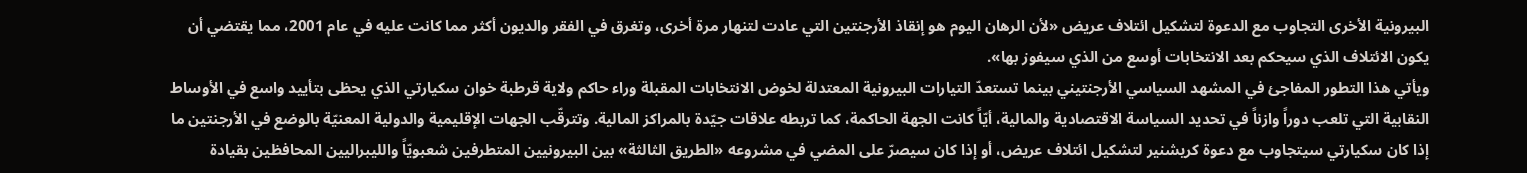البيرونية الأخرى التجاوب مع الدعوة لتشكيل ائتلاف عريض «لأن الرهان اليوم هو إنقاذ الأرجنتين التي عادت لتنهار مرة أخرى، وتغرق في الفقر والديون أكثر مما كانت عليه في عام 2001، مما يقتضي أن يكون الائتلاف الذي سيحكم بعد الانتخابات أوسع من الذي سيفوز بها».
ويأتي هذا التطور المفاجئ في المشهد السياسي الأرجنتيني بينما تستعدّ التيارات البيرونية المعتدلة لخوض الانتخابات المقبلة وراء حاكم ولاية قرطبة خوان سكيارتي الذي يحظى بتأييد واسع في الأوساط النقابية التي تلعب دوراً وازناً في تحديد السياسة الاقتصادية والمالية، أيّاً كانت الجهة الحاكمة، كما تربطه علاقات جيّدة بالمراكز المالية. وتترقّب الجهات الإقليمية والدولية المعنيّة بالوضع في الأرجنتين ما إذا كان سكيارتي سيتجاوب مع دعوة كريشنير لتشكيل ائتلاف عريض، أو إذا كان سيصرّ على المضي في مشروعه «الطريق الثالثة» بين البيرونيين المتطرفين شعبويّاً والليبراليين المحافظين بقيادة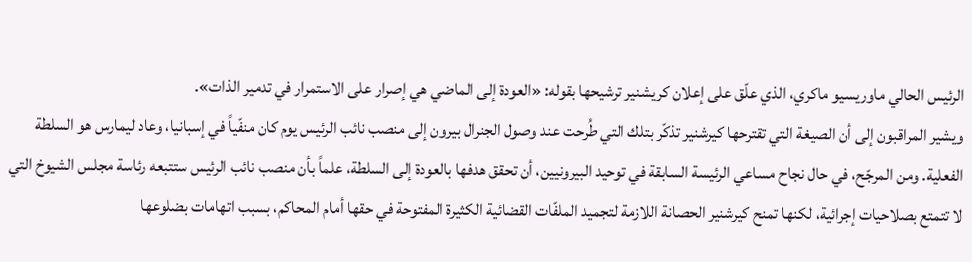الرئيس الحالي ماوريسيو ماكري، الذي علّق على إعلان كريشنير ترشيحها بقوله: «العودة إلى الماضي هي إصرار على الاستمرار في تدمير الذات».
ويشير المراقبون إلى أن الصيغة التي تقترحها كيرشنير تذكّر بتلك التي طُرحت عند وصول الجنرال بيرون إلى منصب نائب الرئيس يوم كان منفّياً في إسبانيا، وعاد ليمارس هو السلطة الفعلية. ومن المرجّح، في حال نجاح مساعي الرئيسة السابقة في توحيد البيرونيين، أن تحقق هدفها بالعودة إلى السلطة، علماً بأن منصب نائب الرئيس ستتبعه رئاسة مجلس الشيوخ التي لا تتمتع بصلاحيات إجرائية، لكنها تمنح كيرشنير الحصانة اللازمة لتجميد الملفّات القضائية الكثيرة المفتوحة في حقها أمام المحاكم، بسبب اتهامات بضلوعها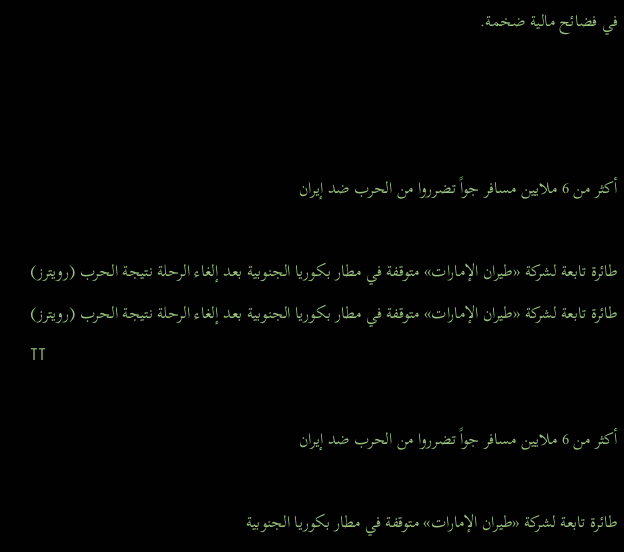في فضائح مالية ضخمة.



أكثر من 6 ملايين مسافر جواً تضرروا من الحرب ضد إيران

طائرة تابعة لشركة «طيران الإمارات» متوقفة في مطار بكوريا الجنوبية بعد إلغاء الرحلة نتيجة الحرب (رويترز)
طائرة تابعة لشركة «طيران الإمارات» متوقفة في مطار بكوريا الجنوبية بعد إلغاء الرحلة نتيجة الحرب (رويترز)
TT

أكثر من 6 ملايين مسافر جواً تضرروا من الحرب ضد إيران

طائرة تابعة لشركة «طيران الإمارات» متوقفة في مطار بكوريا الجنوبية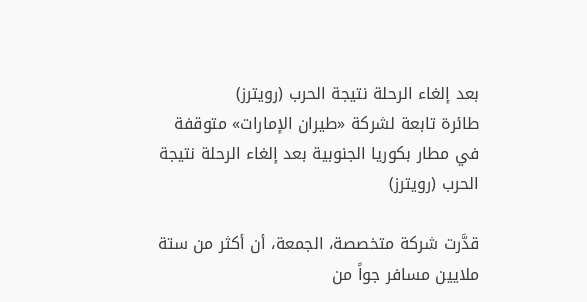بعد إلغاء الرحلة نتيجة الحرب (رويترز)
طائرة تابعة لشركة «طيران الإمارات» متوقفة في مطار بكوريا الجنوبية بعد إلغاء الرحلة نتيجة الحرب (رويترز)

قدَّرت شركة متخصصة، الجمعة، أن أكثر من ستة ملايين مسافر جواً من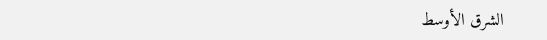الشرق الأوسط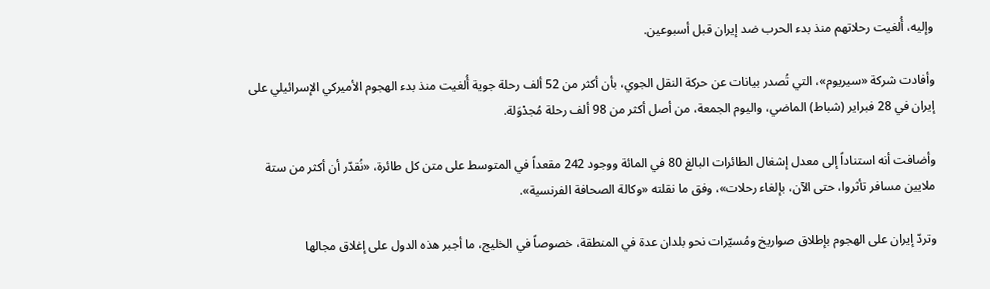وإليه، أُلغيت رحلاتهم منذ بدء الحرب ضد إيران قبل أسبوعين.

وأفادت شركة «سيريوم»، التي تُصدر بيانات عن حركة النقل الجوي، بأن أكثر من 52 ألف رحلة جوية أُلغيت منذ بدء الهجوم الأميركي الإسرائيلي على إيران في 28 فبراير (شباط) الماضي، واليوم الجمعة، من أصل أكثر من 98 ألف رحلة مُجدْوَلة.

وأضافت أنه استناداً إلى معدل إشغال الطائرات البالغ 80 في المائة ووجود 242 مقعداً في المتوسط على متن كل طائرة، «نُقدّر أن أكثر من ستة ملايين مسافر تأثروا، حتى الآن، بإلغاء رحلات»، وفق ما نقلته «وكالة الصحافة الفرنسية».

وتردّ إيران على الهجوم بإطلاق صواريخ ومُسيّرات نحو بلدان عدة في المنطقة، خصوصاً في الخليج، ما أجبر هذه الدول على إغلاق مجالها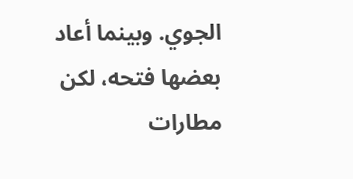الجوي. وبينما أعاد بعضها فتحه، لكن مطارات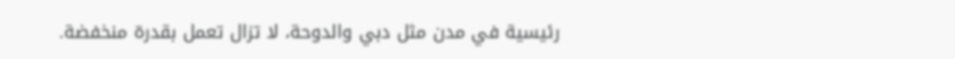رئيسية في مدن مثل دبي والدوحة، لا تزال تعمل بقدرة منخفضة.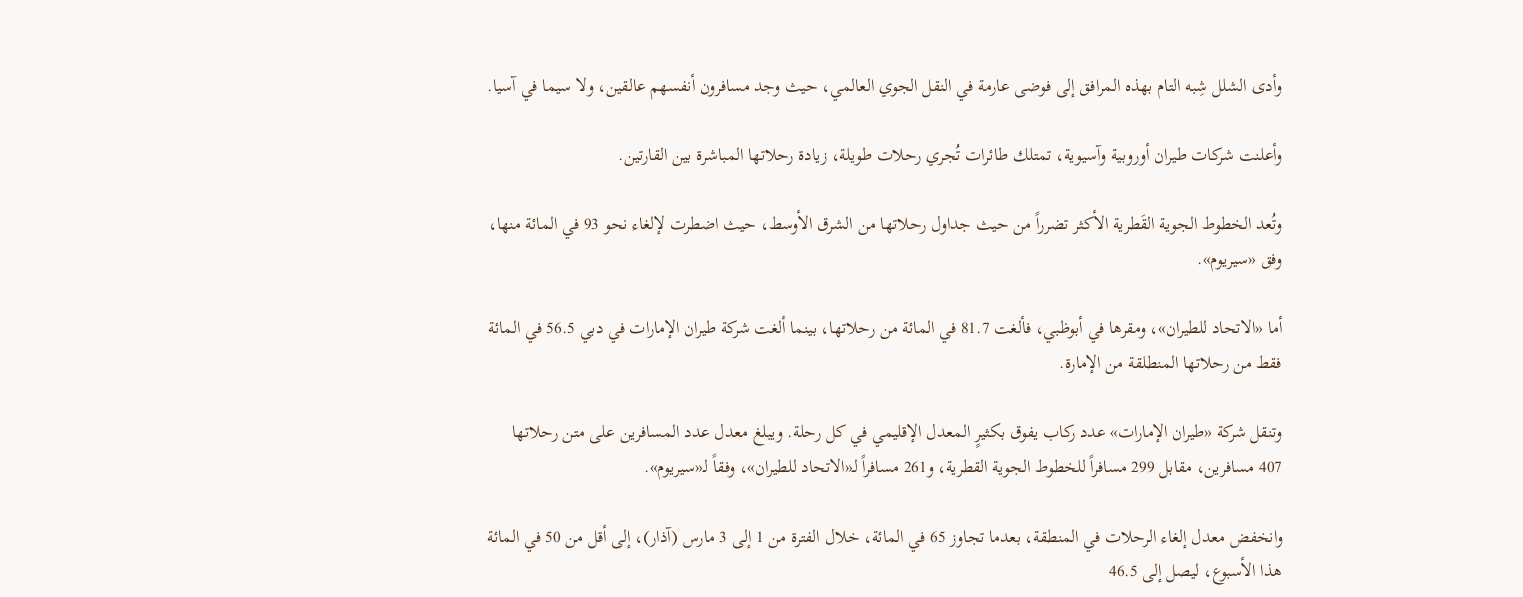وأدى الشلل شِبه التام بهذه المرافق إلى فوضى عارمة في النقل الجوي العالمي، حيث وجد مسافرون أنفسهم عالقين، ولا سيما في آسيا.

وأعلنت شركات طيران أوروبية وآسيوية، تمتلك طائرات تُجري رحلات طويلة، زيادة رحلاتها المباشرة بين القارتين.

وتُعد الخطوط الجوية القَطرية الأكثر تضرراً من حيث جداول رحلاتها من الشرق الأوسط، حيث اضطرت لإلغاء نحو 93 في المائة منها، وفق «سيريوم».

أما «الاتحاد للطيران»، ومقرها في أبوظبي، فألغت 81.7 في المائة من رحلاتها، بينما ألغت شركة طيران الإمارات في دبي 56.5 في المائة فقط من رحلاتها المنطلقة من الإمارة.

وتنقل شركة «طيران الإمارات» عدد ركاب يفوق بكثيرٍ المعدل الإقليمي في كل رحلة. ويبلغ معدل عدد المسافرين على متن رحلاتها 407 مسافرين، مقابل 299 مسافراً للخطوط الجوية القطرية، و261 مسافراً لـ«الاتحاد للطيران»، وفقاً لـ«سيريوم».

وانخفض معدل إلغاء الرحلات في المنطقة، بعدما تجاوز 65 في المائة، خلال الفترة من 1 إلى 3 مارس (آذار)، إلى أقل من 50 في المائة هذا الأسبوع، ليصل إلى 46.5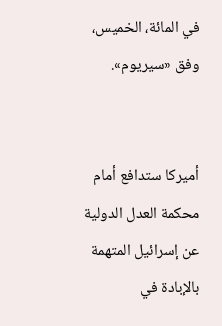في المائة، الخميس، وفق «سيريوم».


أميركا ستدافع أمام محكمة العدل الدولية عن إسرائيل المتهمة بالإبادة في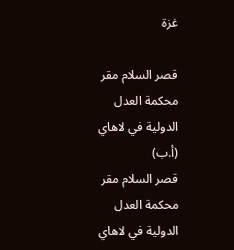غزة

قصر السلام مقر محكمة العدل الدولية في لاهاي (أ.ب)
قصر السلام مقر محكمة العدل الدولية في لاهاي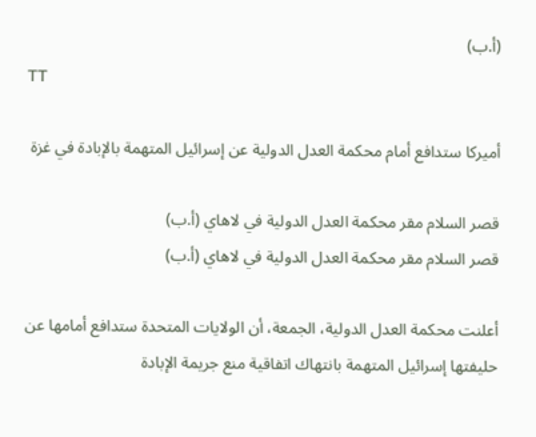(أ.ب)
TT

أميركا ستدافع أمام محكمة العدل الدولية عن إسرائيل المتهمة بالإبادة في غزة

قصر السلام مقر محكمة العدل الدولية في لاهاي (أ.ب)
قصر السلام مقر محكمة العدل الدولية في لاهاي (أ.ب)

أعلنت محكمة العدل الدولية، الجمعة، أن الولايات المتحدة ستدافع أمامها عن حليفتها إسرائيل المتهمة بانتهاك اتفاقية منع جريمة الإبادة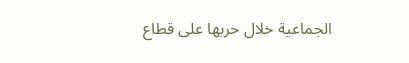الجماعية خلال حربها على قطاع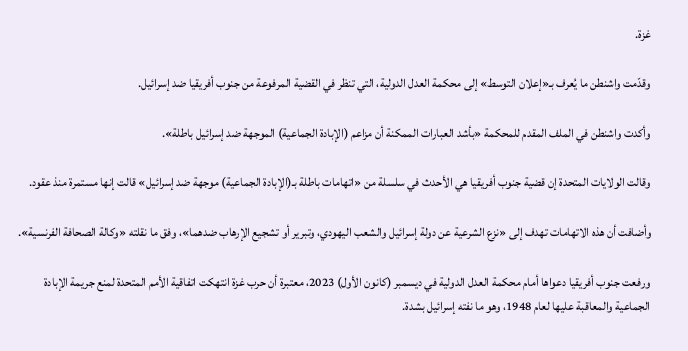غزة.

وقدّمت واشنطن ما يُعرف بـ«إعلان التوسط» إلى محكمة العدل الدولية، التي تنظر في القضية المرفوعة من جنوب أفريقيا ضد إسرائيل.

وأكدت واشنطن في الملف المقدم للمحكمة «بأشد العبارات الممكنة أن مزاعم (الإبادة الجماعية) الموجهة ضد إسرائيل باطلة».

وقالت الولايات المتحدة إن قضية جنوب أفريقيا هي الأحدث في سلسلة من «اتهامات باطلة بـ(الإبادة الجماعية) موجهة ضد إسرائيل» قالت إنها مستمرة منذ عقود.

وأضافت أن هذه الاتهامات تهدف إلى «نزع الشرعية عن دولة إسرائيل والشعب اليهودي، وتبرير أو تشجيع الإرهاب ضدهما»، وفق ما نقلته «وكالة الصحافة الفرنسية».

ورفعت جنوب أفريقيا دعواها أمام محكمة العدل الدولية في ديسمبر (كانون الأول) 2023، معتبرة أن حرب غزة انتهكت اتفاقية الأمم المتحدة لمنع جريمة الإبادة الجماعية والمعاقبة عليها لعام 1948، وهو ما نفته إسرائيل بشدة.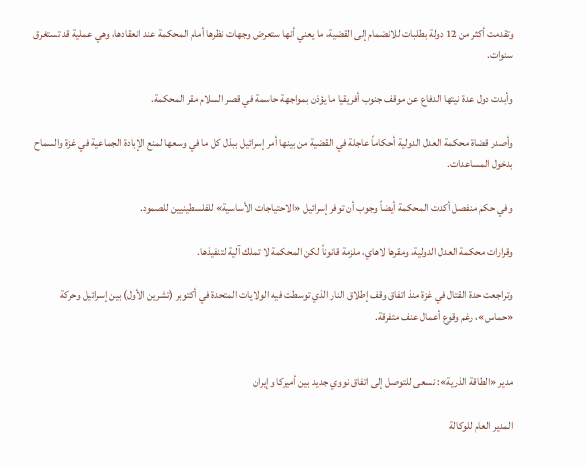وتقدمت أكثر من 12 دولة بطلبات للانضمام إلى القضية، ما يعني أنها ستعرض وجهات نظرها أمام المحكمة عند انعقادها، وهي عملية قد تستغرق سنوات.

وأبدت دول عدة نيتها الدفاع عن موقف جنوب أفريقيا ما يؤذن بمواجهة حاسمة في قصر السلام مقر المحكمة.

وأصدر قضاة محكمة العدل الدولية أحكاماً عاجلة في القضية من بينها أمر إسرائيل ببذل كل ما في وسعها لمنع الإبادة الجماعية في غزة والسماح بدخول المساعدات.

وفي حكم منفصل أكدت المحكمة أيضاً وجوب أن توفر إسرائيل «الاحتياجات الأساسية» للفلسطينيين للصمود.

وقرارات محكمة العدل الدولية، ومقرها لاهاي، ملزمة قانوناً لكن المحكمة لا تملك آلية لتنفيذها.

وتراجعت حدة القتال في غزة منذ اتفاق وقف إطلاق النار الذي توسطت فيه الولايات المتحدة في أكتوبر (تشرين الأول) بين إسرائيل وحركة «حماس»، رغم وقوع أعمال عنف متفرقة.


مدير «الطاقة الذرية»: نسعى للتوصل إلى اتفاق نووي جديد بين أميركا وإيران

المدير العام للوكالة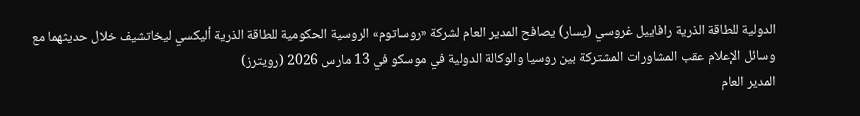الدولية للطاقة الذرية رافاييل غروسي (يسار) يصافح المدير العام لشركة «روساتوم» الروسية الحكومية للطاقة الذرية أليكسي ليخاتشيف خلال حديثهما مع وسائل الإعلام عقب المشاورات المشتركة بين روسيا والوكالة الدولية في موسكو في 13 مارس 2026 (رويترز)
المدير العام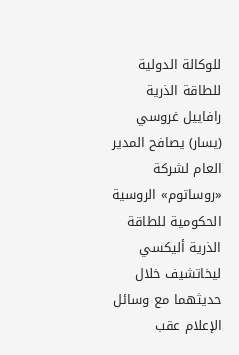للوكالة الدولية للطاقة الذرية رافاييل غروسي (يسار) يصافح المدير العام لشركة «روساتوم» الروسية الحكومية للطاقة الذرية أليكسي ليخاتشيف خلال حديثهما مع وسائل الإعلام عقب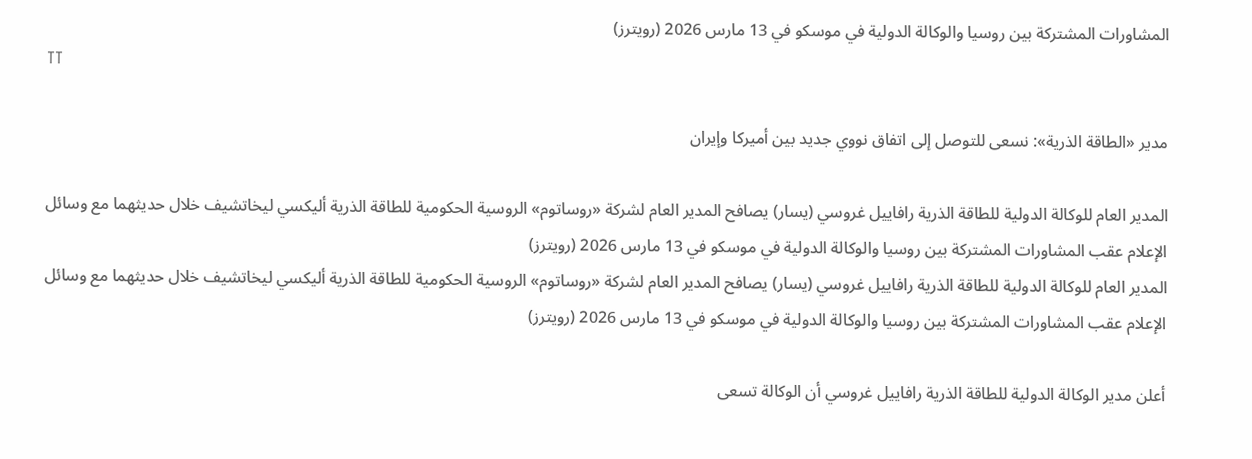المشاورات المشتركة بين روسيا والوكالة الدولية في موسكو في 13 مارس 2026 (رويترز)
TT

مدير «الطاقة الذرية»: نسعى للتوصل إلى اتفاق نووي جديد بين أميركا وإيران

المدير العام للوكالة الدولية للطاقة الذرية رافاييل غروسي (يسار) يصافح المدير العام لشركة «روساتوم» الروسية الحكومية للطاقة الذرية أليكسي ليخاتشيف خلال حديثهما مع وسائل الإعلام عقب المشاورات المشتركة بين روسيا والوكالة الدولية في موسكو في 13 مارس 2026 (رويترز)
المدير العام للوكالة الدولية للطاقة الذرية رافاييل غروسي (يسار) يصافح المدير العام لشركة «روساتوم» الروسية الحكومية للطاقة الذرية أليكسي ليخاتشيف خلال حديثهما مع وسائل الإعلام عقب المشاورات المشتركة بين روسيا والوكالة الدولية في موسكو في 13 مارس 2026 (رويترز)

أعلن مدير الوكالة الدولية للطاقة الذرية رافاييل غروسي أن الوكالة تسعى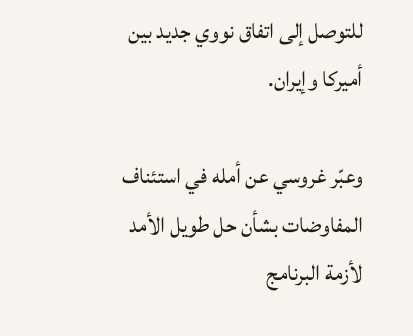للتوصل إلى اتفاق نووي جديد بين أميركا وإيران.

وعبّر غروسي عن أمله ‌في استئناف المفاوضات بشأن حل طويل الأمد لأزمة البرنامج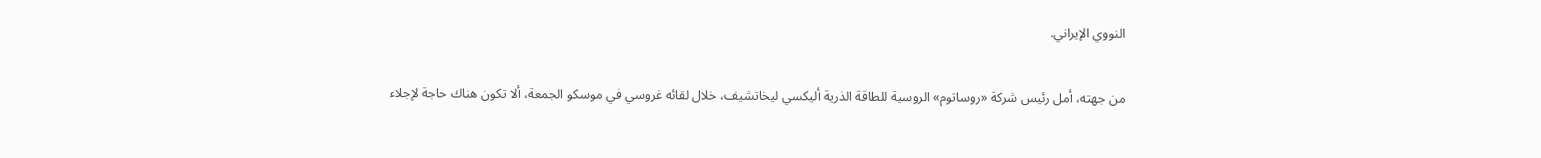النووي الإيراني.

من جهته، أمل رئيس شركة «روساتوم» الروسية للطاقة الذرية أليكسي ليخاتشيف، خلال لقائه غروسي في موسكو الجمعة، ألا تكون هناك حاجة لإجلاء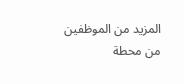المزيد من الموظفين من محطة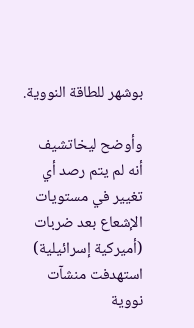بوشهر للطاقة النووية.

وأوضح ليخاتشيف أنه لم يتم رصد أي تغيير في مستويات الإشعاع بعد ضربات (أميركية إسرائيلية) استهدفت منشآت نووية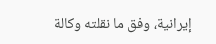إيرانية، وفق ما نقلته وكالة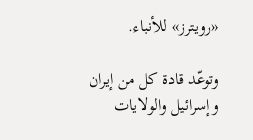«رويترز» للأنباء.

وتوعّد قادة كل من إيران وإسرائيل والولايات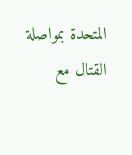المتحدة بمواصلة القتال مع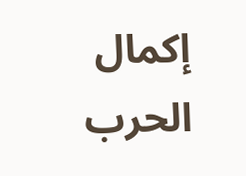إكمال الحرب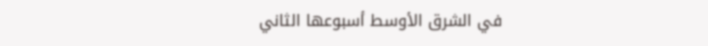في الشرق الأوسط أسبوعها الثاني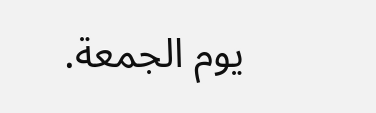يوم الجمعة.